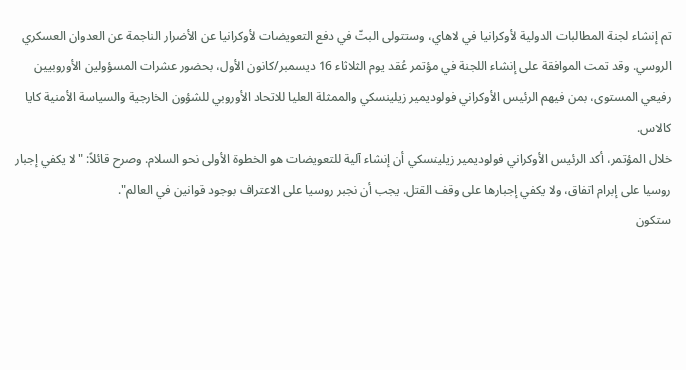تم إنشاء لجنة المطالبات الدولية لأوكرانيا في لاهاي، وستتولى البتّ في دفع التعويضات لأوكرانيا عن الأضرار الناجمة عن العدوان العسكري الروسي. وقد تمت الموافقة على إنشاء اللجنة في مؤتمر عُقد يوم الثلاثاء 16 ديسمبر/كانون الأول، بحضور عشرات المسؤولين الأوروبيين رفيعي المستوى، بمن فيهم الرئيس الأوكراني فولوديمير زيلينسكي والممثلة العليا للاتحاد الأوروبي للشؤون الخارجية والسياسة الأمنية كايا كالاس.
خلال المؤتمر، أكد الرئيس الأوكراني فولوديمير زيلينسكي أن إنشاء آلية للتعويضات هو الخطوة الأولى نحو السلام. وصرح قائلاً: "لا يكفي إجبار روسيا على إبرام اتفاق، ولا يكفي إجبارها على وقف القتل. يجب أن نجبر روسيا على الاعتراف بوجود قوانين في العالم".
ستكون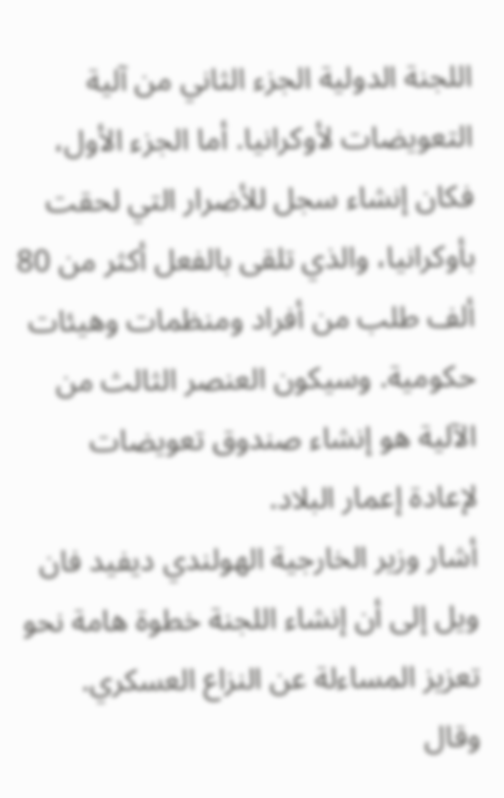اللجنة الدولية الجزء الثاني من آلية التعويضات لأوكرانيا. أما الجزء الأول، فكان إنشاء سجل للأضرار التي لحقت بأوكرانيا، والذي تلقى بالفعل أكثر من 80 ألف طلب من أفراد ومنظمات وهيئات حكومية. وسيكون العنصر الثالث من الآلية هو إنشاء صندوق تعويضات لإعادة إعمار البلاد.
أشار وزير الخارجية الهولندي ديفيد فان ويل إلى أن إنشاء اللجنة خطوة هامة نحو تعزيز المساءلة عن النزاع العسكري. وقال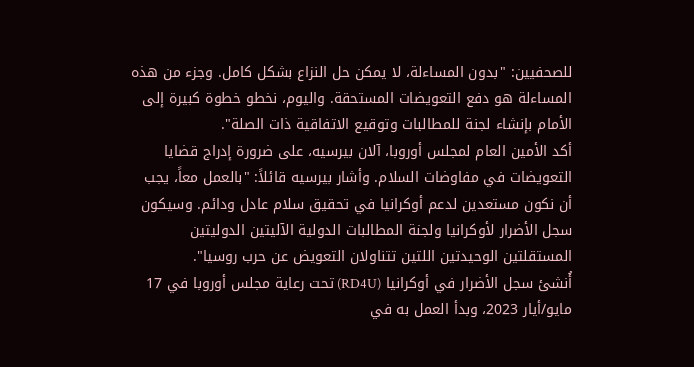للصحفيين: "بدون المساءلة، لا يمكن حل النزاع بشكل كامل. وجزء من هذه المساءلة هو دفع التعويضات المستحقة. واليوم، نخطو خطوة كبيرة إلى الأمام بإنشاء لجنة للمطالبات وتوقيع الاتفاقية ذات الصلة".
أكد الأمين العام لمجلس أوروبا، آلان بيرسيه، على ضرورة إدراج قضايا التعويضات في مفاوضات السلام. وأشار بيرسيه قائلاً: "بالعمل معاً، يجب أن نكون مستعدين لدعم أوكرانيا في تحقيق سلام عادل ودائم. وسيكون سجل الأضرار لأوكرانيا ولجنة المطالبات الدولية الآليتين الدوليتين المستقلتين الوحيدتين اللتين تتناولان التعويض عن حرب روسيا".
أُنشئ سجل الأضرار في أوكرانيا (RD4U) تحت رعاية مجلس أوروبا في 17 مايو/أيار 2023، وبدأ العمل به في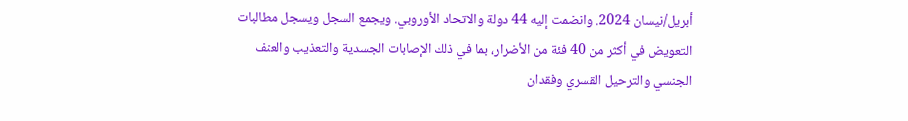أبريل/نيسان 2024. وانضمت إليه 44 دولة والاتحاد الأوروبي. ويجمع السجل ويسجل مطالبات التعويض في أكثر من 40 فئة من الأضرار، بما في ذلك الإصابات الجسدية والتعذيب والعنف الجنسي والترحيل القسري وفقدان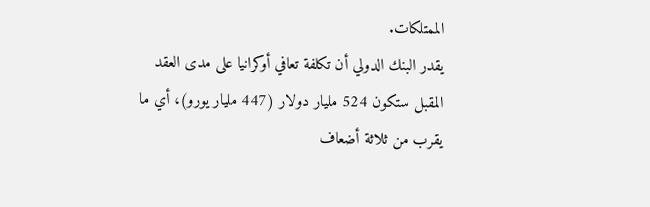الممتلكات.
يقدر البنك الدولي أن تكلفة تعافي أوكرانيا على مدى العقد المقبل ستكون 524 مليار دولار (447 مليار يورو)، أي ما يقرب من ثلاثة أضعاف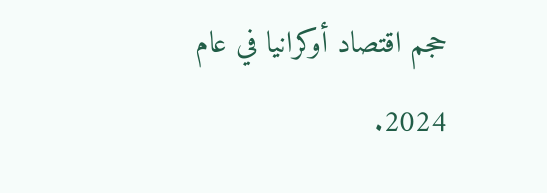حجم اقتصاد أوكرانيا في عام 2024.